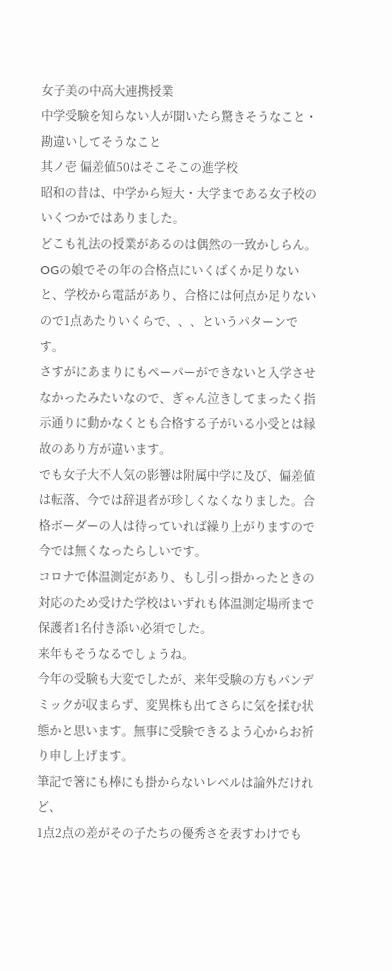女子美の中高大連携授業
中学受験を知らない人が聞いたら驚きそうなこと・勘違いしてそうなこと
其ノ壱 偏差値50はそこそこの進学校
昭和の昔は、中学から短大・大学まである女子校のいくつかではありました。
どこも礼法の授業があるのは偶然の一致かしらん。
OGの娘でその年の合格点にいくばくか足りないと、学校から電話があり、合格には何点か足りないので1点あたりいくらで、、、というパターンです。
さすがにあまりにもペーパーができないと入学させなかったみたいなので、ぎゃん泣きしてまったく指示通りに動かなくとも合格する子がいる小受とは縁故のあり方が違います。
でも女子大不人気の影響は附属中学に及び、偏差値は転落、今では辞退者が珍しくなくなりました。合格ボーダーの人は待っていれば繰り上がりますので今では無くなったらしいです。
コロナで体温測定があり、もし引っ掛かったときの対応のため受けた学校はいずれも体温測定場所まで保護者1名付き添い必須でした。
来年もそうなるでしょうね。
今年の受験も大変でしたが、来年受験の方もパンデミックが収まらず、変異株も出てさらに気を揉む状態かと思います。無事に受験できるよう心からお祈り申し上げます。
筆記で箸にも棒にも掛からないレベルは論外だけれど、
1点2点の差がその子たちの優秀さを表すわけでも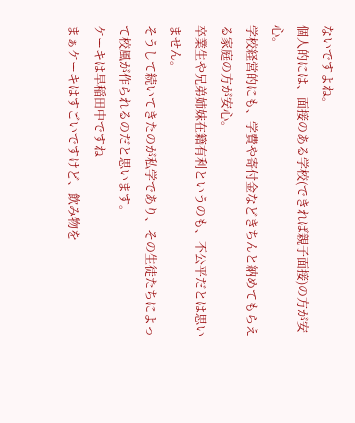ないですよね。
個人的には、面接のある学校(できれば親子面接)の方が安心。
学校経営的にも、学費や寄付金などきちんと納めてもらえる家庭の方が安心。
卒業生や兄弟姉妹在籍有利というのも、不公平だとは思いません。
そうして続いてきたのが私学であり、その生徒たちによって校風が作られるのだと思います。
ケーキは早稲田中ですね
まぁケーキはすごいですけど、飲み物を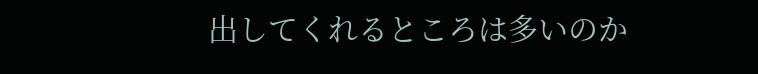出してくれるところは多いのか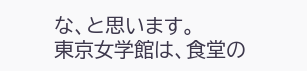な、と思います。
東京女学館は、食堂の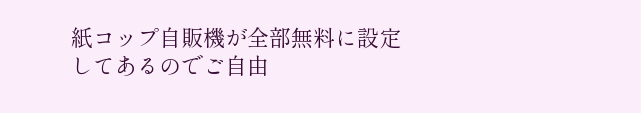紙コップ自販機が全部無料に設定してあるのでご自由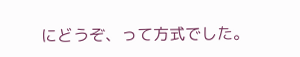にどうぞ、って方式でした。